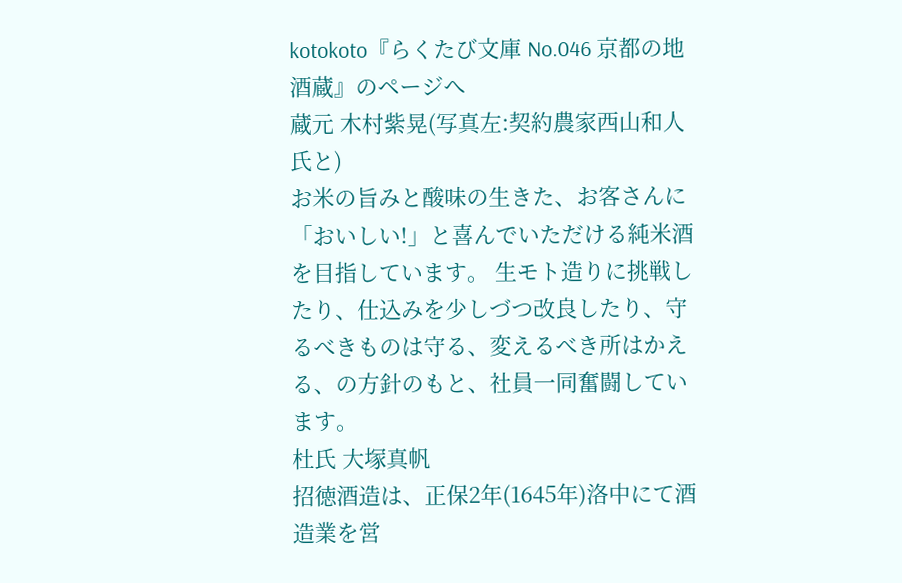kotokoto『らくたび文庫 No.046 京都の地酒蔵』のページへ
蔵元 木村紫晃(写真左:契約農家西山和人氏と)
お米の旨みと酸味の生きた、お客さんに「おいしい!」と喜んでいただける純米酒を目指しています。 生モト造りに挑戦したり、仕込みを少しづつ改良したり、守るべきものは守る、変えるべき所はかえる、の方針のもと、社員一同奮闘しています。
杜氏 大塚真帆
招徳酒造は、正保2年(1645年)洛中にて酒造業を営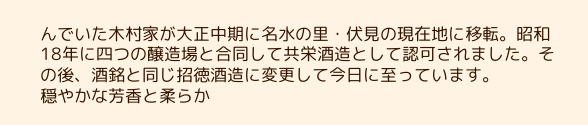んでいた木村家が大正中期に名水の里・伏見の現在地に移転。昭和18年に四つの醸造場と合同して共栄酒造として認可されました。その後、酒銘と同じ招徳酒造に変更して今日に至っています。
穏やかな芳香と柔らか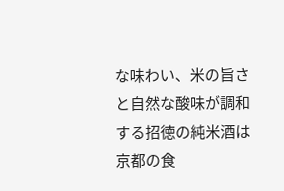な味わい、米の旨さと自然な酸味が調和する招徳の純米酒は京都の食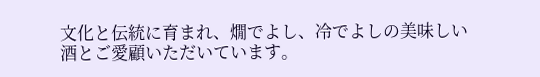文化と伝統に育まれ、燗でよし、冷でよしの美味しい酒とご愛顧いただいています。